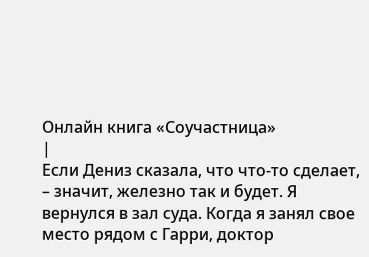Онлайн книга «Соучастница»
|
Если Дениз сказала, что что-то сделает, – значит, железно так и будет. Я вернулся в зал суда. Когда я занял свое место рядом с Гарри, доктор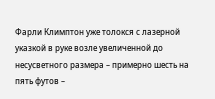Фарли Климптон уже толокся с лазерной указкой в руке возле увеличенной до несусветного размера – примерно шесть на пять футов –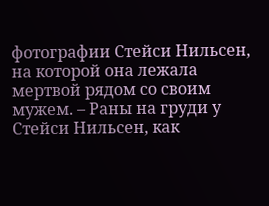фотографии Стейси Нильсен, на которой она лежала мертвой рядом со своим мужем. – Раны на груди у Стейси Нильсен, как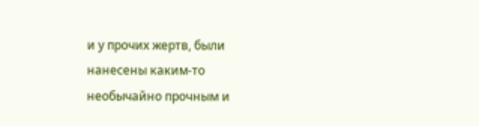и у прочих жертв, были нанесены каким-то необычайно прочным и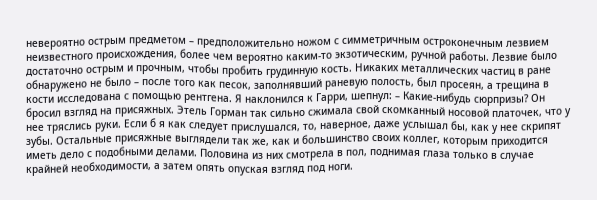невероятно острым предметом – предположительно ножом с симметричным остроконечным лезвием неизвестного происхождения, более чем вероятно каким-то экзотическим, ручной работы. Лезвие было достаточно острым и прочным, чтобы пробить грудинную кость. Никаких металлических частиц в ране обнаружено не было – после того как песок, заполнявший раневую полость, был просеян, а трещина в кости исследована с помощью рентгена. Я наклонился к Гарри, шепнул: – Какие-нибудь сюрпризы? Он бросил взгляд на присяжных. Этель Горман так сильно сжимала свой скомканный носовой платочек, что у нее тряслись руки. Если б я как следует прислушался, то, наверное, даже услышал бы, как у нее скрипят зубы. Остальные присяжные выглядели так же, как и большинство своих коллег, которым приходится иметь дело с подобными делами. Половина из них смотрела в пол, поднимая глаза только в случае крайней необходимости, а затем опять опуская взгляд под ноги.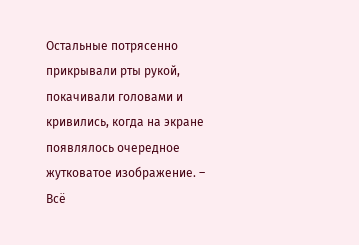Остальные потрясенно прикрывали рты рукой, покачивали головами и кривились, когда на экране появлялось очередное жутковатое изображение. – Всё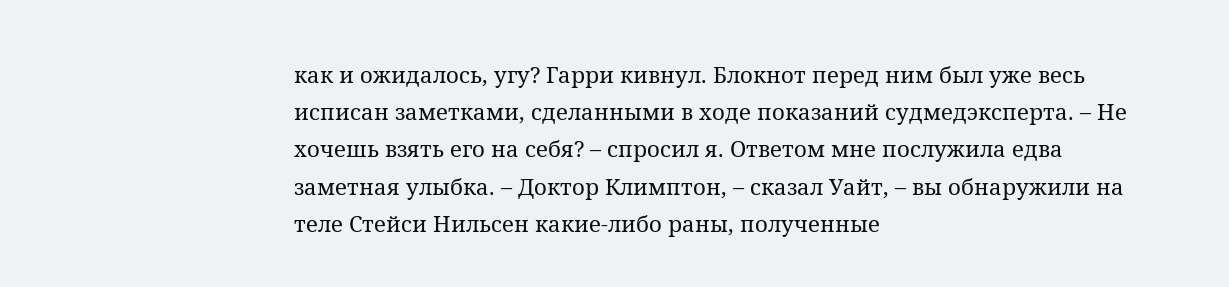как и ожидалось, угу? Гарри кивнул. Блокнот перед ним был уже весь исписан заметками, сделанными в ходе показаний судмедэксперта. – Не хочешь взять его на себя? – спросил я. Ответом мне послужила едва заметная улыбка. – Доктор Климптон, – сказал Уайт, – вы обнаружили на теле Стейси Нильсен какие-либо раны, полученные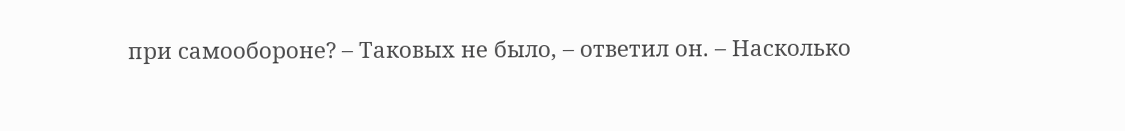при самообороне? – Таковых не было, – ответил он. – Насколько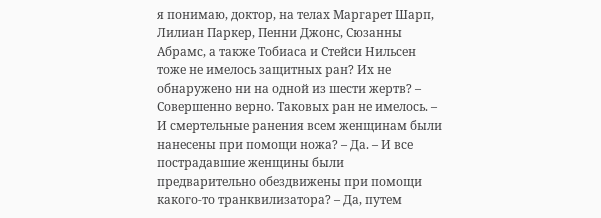я понимаю, доктор, на телах Маргарет Шарп, Лилиан Паркер, Пенни Джонс, Сюзанны Абрамс, а также Тобиаса и Стейси Нильсен тоже не имелось защитных ран? Их не обнаружено ни на одной из шести жертв? – Совершенно верно. Таковых ран не имелось. – И смертельные ранения всем женщинам были нанесены при помощи ножа? – Да. – И все пострадавшие женщины были предварительно обездвижены при помощи какого-то транквилизатора? – Да, путем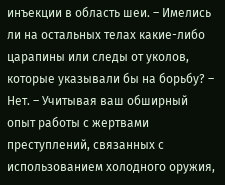инъекции в область шеи. – Имелись ли на остальных телах какие-либо царапины или следы от уколов, которые указывали бы на борьбу? – Нет. – Учитывая ваш обширный опыт работы с жертвами преступлений, связанных с использованием холодного оружия,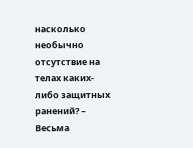насколько необычно отсутствие на телах каких-либо защитных ранений? – Весьма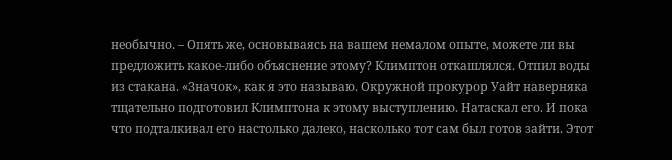необычно. – Опять же, основываясь на вашем немалом опыте, можете ли вы предложить какое-либо объяснение этому? Климптон откашлялся. Отпил воды из стакана. «Значок», как я это называю. Окружной прокурор Уайт наверняка тщательно подготовил Климптона к этому выступлению. Натаскал его. И пока что подталкивал его настолько далеко, насколько тот сам был готов зайти. Этот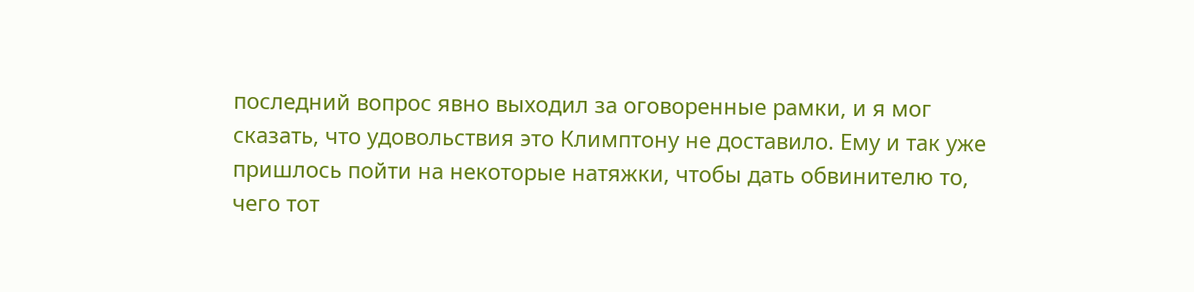последний вопрос явно выходил за оговоренные рамки, и я мог сказать, что удовольствия это Климптону не доставило. Ему и так уже пришлось пойти на некоторые натяжки, чтобы дать обвинителю то, чего тот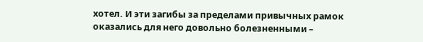хотел. И эти загибы за пределами привычных рамок оказались для него довольно болезненными –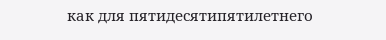как для пятидесятипятилетнего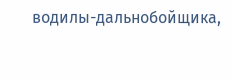водилы-дальнобойщика,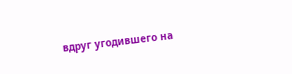вдруг угодившего на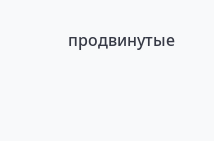продвинутые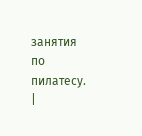занятия по пилатесу. |